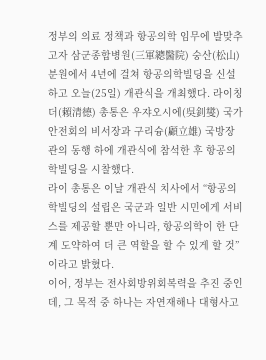정부의 의료 정책과 항공의학 임무에 발맞추고자 삼군종합병원(三軍總醫院) 숭산(松山)분원에서 4년에 걸쳐 항공의학빌딩을 신설하고 오늘(25일) 개관식을 개최했다. 라이칭더(賴清德) 총통은 우쟈오시에(吳釗燮) 국가안전회의 비서장과 구리슝(顧立雄) 국방장관의 동행 하에 개관식에 참석한 후 항공의학빌딩을 시찰했다.
라이 총통은 이날 개관식 치사에서 “항공의학빌딩의 설립은 국군과 일반 시민에게 서비스를 제공할 뿐만 아니라, 항공의학이 한 단계 도약하여 더 큰 역할을 할 수 있게 할 것”이라고 밝혔다.
이어, 정부는 전사회방위회복력을 추진 중인데, 그 목적 중 하나는 자연재해나 대형사고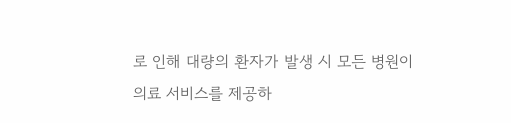로 인해 대량의 환자가 발생 시 모든 병원이 의료 서비스를 제공하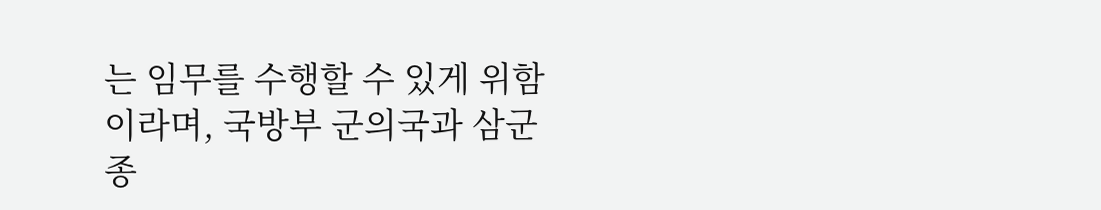는 임무를 수행할 수 있게 위함이라며, 국방부 군의국과 삼군종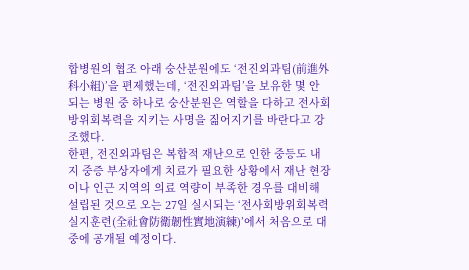합병원의 협조 아래 숭산분원에도 ‘전진외과팀(前進外科小組)’을 편제했는데, ‘전진외과팀’을 보유한 몇 안 되는 병원 중 하나로 숭산분원은 역할을 다하고 전사회방위회복력을 지키는 사명을 짊어지기를 바란다고 강조했다.
한편, 전진외과팀은 복합적 재난으로 인한 중등도 내지 중증 부상자에게 치료가 필요한 상황에서 재난 현장이나 인근 지역의 의료 역량이 부족한 경우를 대비해 설립된 것으로 오는 27일 실시되는 ‘전사회방위회복력실지훈련(全社會防衛韌性實地演練)’에서 처음으로 대중에 공개될 예정이다.